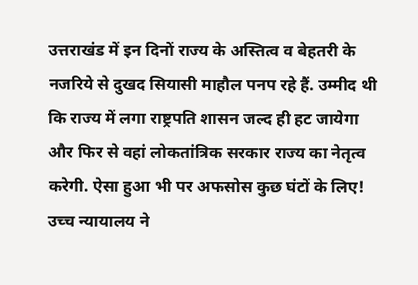उत्तराखंड में इन दिनों राज्य के अस्तित्व व बेहतरी के नजरिये से दुखद सियासी माहौल पनप रहे हैं. उम्मीद थी कि राज्य में लगा राष्ट्रपति शासन जल्द ही हट जायेगा और फिर से वहां लोकतांत्रिक सरकार राज्य का नेतृत्व करेगी. ऐसा हुआ भी पर अफसोस कुछ घंटों के लिए! उच्च न्यायालय ने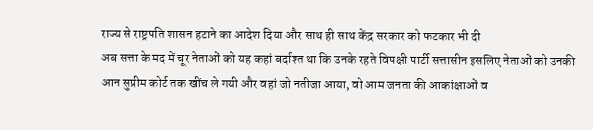राज्य से राष्ट्रपति शासन हटाने का आदेश दिया और साथ ही साथ केंद्र सरकार को फटकार भी दी
अब सत्ता के मद में चूर नेताओं को यह कहां बर्दाश्त था कि उनके रहते विपक्षी पार्टी सत्तासीन इसलिए नेताओं को उनकी आन सुप्रीम कोर्ट तक खींच ले गयी और वहां जो नतीजा आया, वो आम जनता की आकांक्षाओं व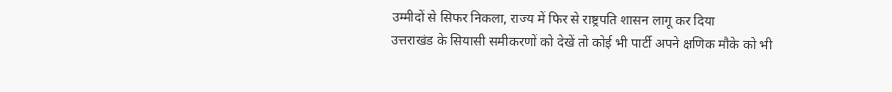उम्मीदों से सिफर निकला, राज्य में फिर से राष्ट्रपति शासन लागू कर दिया
उत्तराखंड के सियासी समीकरणों को देखें तो कोई भी पार्टी अपने क्षणिक मौके को भी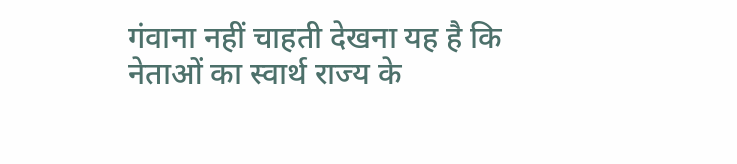गंवाना नहीं चाहती देखना यह है कि नेताओं का स्वार्थ राज्य के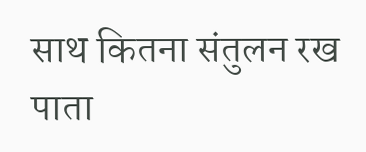साथ कितना संतुलन रख पाता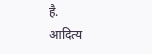है.
आदित्य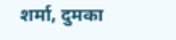शर्मा, दुमका